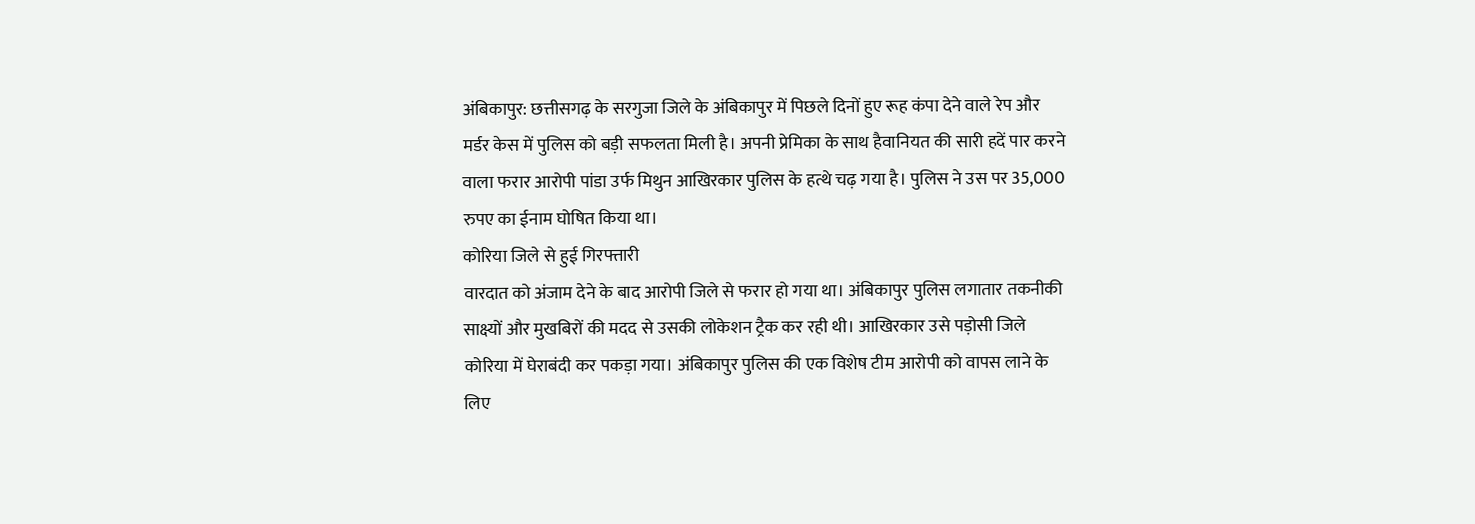अंबिकापुर: छत्तीसगढ़ के सरगुजा जिले के अंबिकापुर में पिछले दिनों हुए रूह कंपा देने वाले रेप और मर्डर केस में पुलिस को बड़ी सफलता मिली है। अपनी प्रेमिका के साथ हैवानियत की सारी हदें पार करने वाला फरार आरोपी पांडा उर्फ मिथुन आखिरकार पुलिस के हत्थे चढ़ गया है। पुलिस ने उस पर 35,000 रुपए का ईनाम घोषित किया था।
कोरिया जिले से हुई गिरफ्तारी
वारदात को अंजाम देने के बाद आरोपी जिले से फरार हो गया था। अंबिकापुर पुलिस लगातार तकनीकी साक्ष्यों और मुखबिरों की मदद से उसकी लोकेशन ट्रैक कर रही थी। आखिरकार उसे पड़ोसी जिले कोरिया में घेराबंदी कर पकड़ा गया। अंबिकापुर पुलिस की एक विशेष टीम आरोपी को वापस लाने के लिए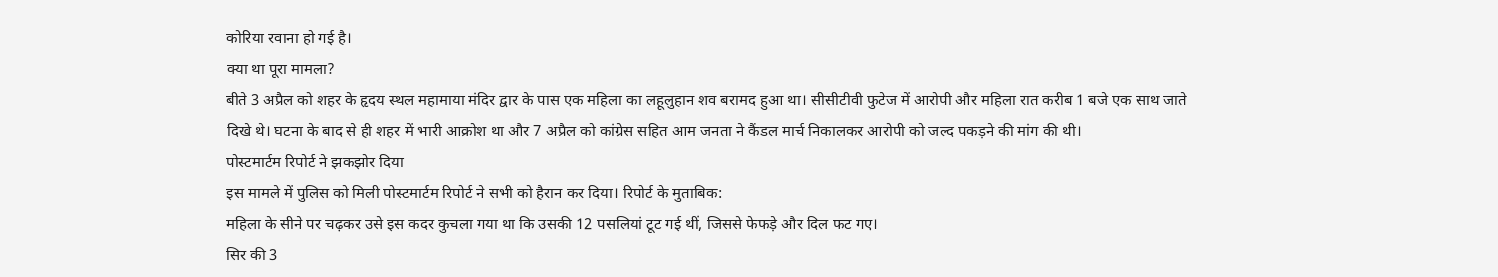कोरिया रवाना हो गई है।
क्या था पूरा मामला?
बीते 3 अप्रैल को शहर के हृदय स्थल महामाया मंदिर द्वार के पास एक महिला का लहूलुहान शव बरामद हुआ था। सीसीटीवी फुटेज में आरोपी और महिला रात करीब 1 बजे एक साथ जाते दिखे थे। घटना के बाद से ही शहर में भारी आक्रोश था और 7 अप्रैल को कांग्रेस सहित आम जनता ने कैंडल मार्च निकालकर आरोपी को जल्द पकड़ने की मांग की थी।
पोस्टमार्टम रिपोर्ट ने झकझोर दिया
इस मामले में पुलिस को मिली पोस्टमार्टम रिपोर्ट ने सभी को हैरान कर दिया। रिपोर्ट के मुताबिक:
महिला के सीने पर चढ़कर उसे इस कदर कुचला गया था कि उसकी 12 पसलियां टूट गई थीं, जिससे फेफड़े और दिल फट गए।
सिर की 3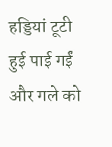हड्डियां टूटी हुई पाई गईं और गले को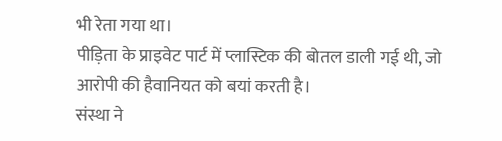भी रेता गया था।
पीड़िता के प्राइवेट पार्ट में प्लास्टिक की बोतल डाली गई थी, जो आरोपी की हैवानियत को बयां करती है।
संस्था ने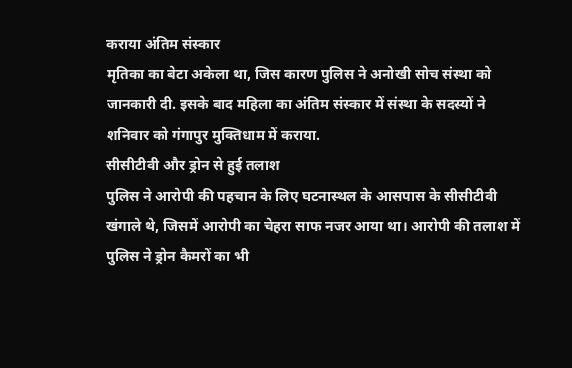कराया अंतिम संस्कार
मृतिका का बेटा अकेला था, जिस कारण पुलिस ने अनोखी सोच संस्था को जानकारी दी. इसके बाद महिला का अंतिम संस्कार में संस्था के सदस्यों ने शनिवार को गंगापुर मुक्तिधाम में कराया.
सीसीटीवी और ड्रोन से हुई तलाश
पुलिस ने आरोपी की पहचान के लिए घटनास्थल के आसपास के सीसीटीवी खंगाले थे, जिसमें आरोपी का चेहरा साफ नजर आया था। आरोपी की तलाश में पुलिस ने ड्रोन कैमरों का भी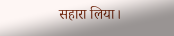सहारा लिया।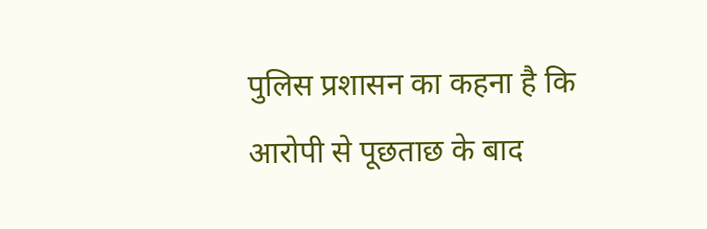पुलिस प्रशासन का कहना है कि आरोपी से पूछताछ के बाद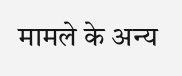मामले के अन्य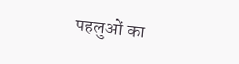पहलुओं का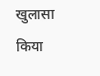खुलासा किया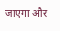जाएगा और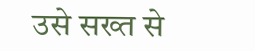उसे सख्त से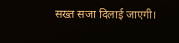सख्त सजा दिलाई जाएगी।